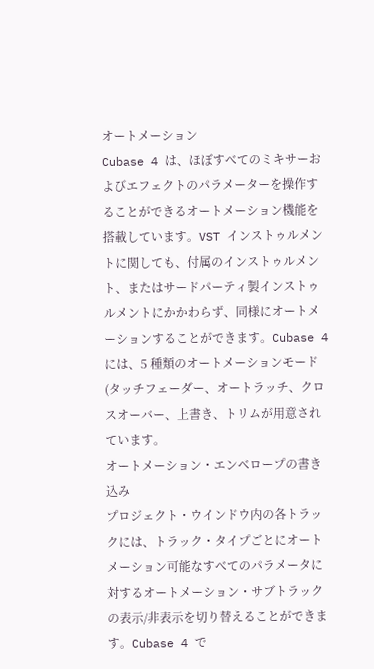オートメーション
Cubase 4 は、ほぼすべてのミキサーおよびエフェクトのパラメーターを操作することができるオートメーション機能を搭載しています。VST インストゥルメントに関しても、付属のインストゥルメント、またはサードパーティ製インストゥルメントにかかわらず、同様にオートメーションすることができます。Cubase 4 には、5 種類のオートメーションモード(タッチフェーダー、オートラッチ、クロスオーバー、上書き、トリムが用意されています。
オートメーション・エンベロープの書き込み
プロジェクト・ウインドウ内の各トラックには、トラック・タイプごとにオートメーション可能なすべてのパラメータに対するオートメーション・サブトラックの表示/非表示を切り替えることができます。Cubase 4 で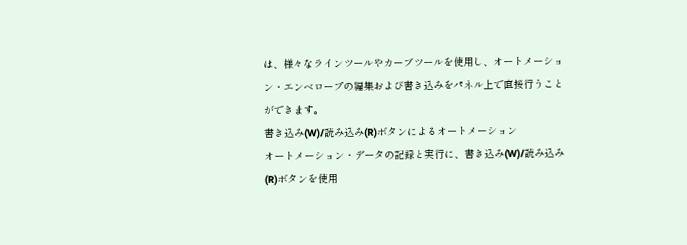は、様々なラインツールやカーブツールを使用し、オートメーション・エンベロープの編集および書き込みをパネル上で直接行うことができます。
書き込み(W)/読み込み(R)ボタンによるオートメーション
オートメーション・データの記録と実行に、書き込み(W)/読み込み(R)ボタンを使用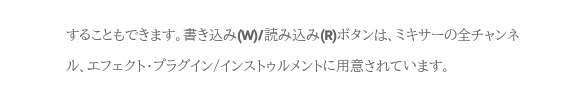することもできます。書き込み(W)/読み込み(R)ボタンは、ミキサーの全チャンネル、エフェクト・プラグイン/インストゥルメントに用意されています。